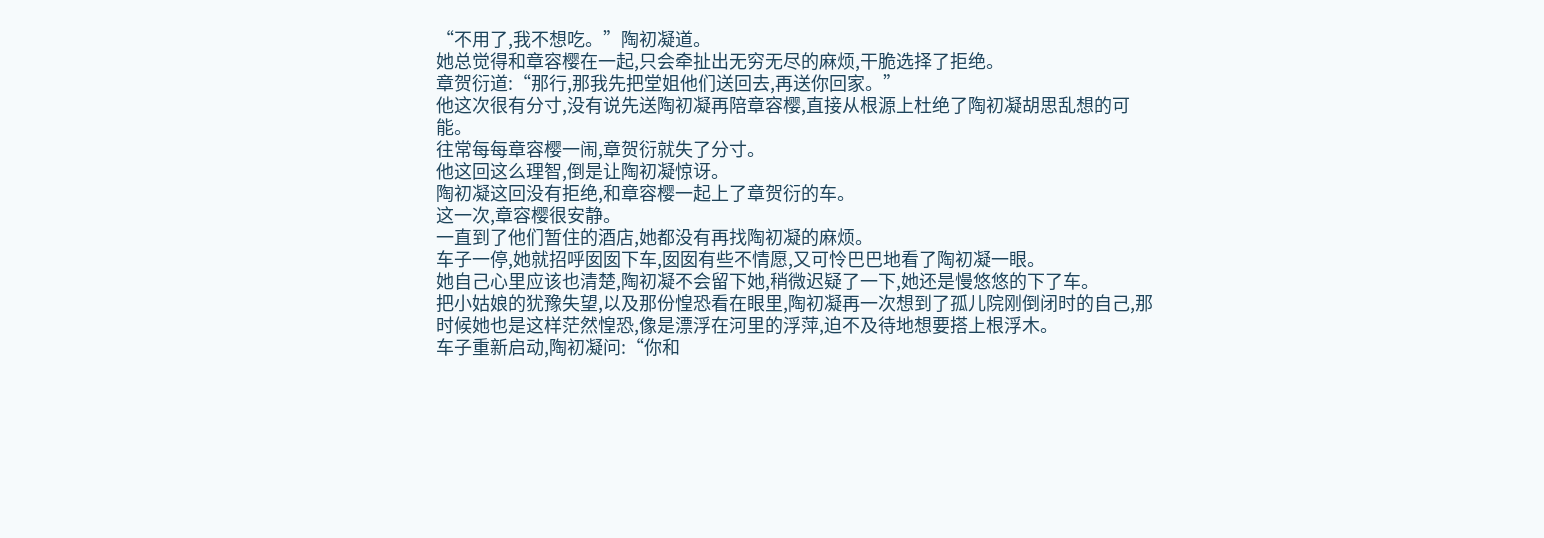“不用了,我不想吃。”陶初凝道。
她总觉得和章容樱在一起,只会牵扯出无穷无尽的麻烦,干脆选择了拒绝。
章贺衍道:“那行,那我先把堂姐他们送回去,再送你回家。”
他这次很有分寸,没有说先送陶初凝再陪章容樱,直接从根源上杜绝了陶初凝胡思乱想的可能。
往常每每章容樱一闹,章贺衍就失了分寸。
他这回这么理智,倒是让陶初凝惊讶。
陶初凝这回没有拒绝,和章容樱一起上了章贺衍的车。
这一次,章容樱很安静。
一直到了他们暂住的酒店,她都没有再找陶初凝的麻烦。
车子一停,她就招呼囡囡下车,囡囡有些不情愿,又可怜巴巴地看了陶初凝一眼。
她自己心里应该也清楚,陶初凝不会留下她,稍微迟疑了一下,她还是慢悠悠的下了车。
把小姑娘的犹豫失望,以及那份惶恐看在眼里,陶初凝再一次想到了孤儿院刚倒闭时的自己,那时候她也是这样茫然惶恐,像是漂浮在河里的浮萍,迫不及待地想要搭上根浮木。
车子重新启动,陶初凝问:“你和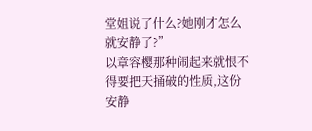堂姐说了什么?她刚才怎么就安静了?”
以章容樱那种闹起来就恨不得要把天捅破的性质,这份安静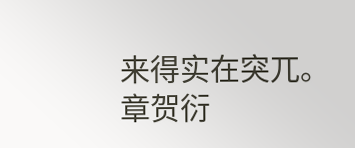来得实在突兀。
章贺衍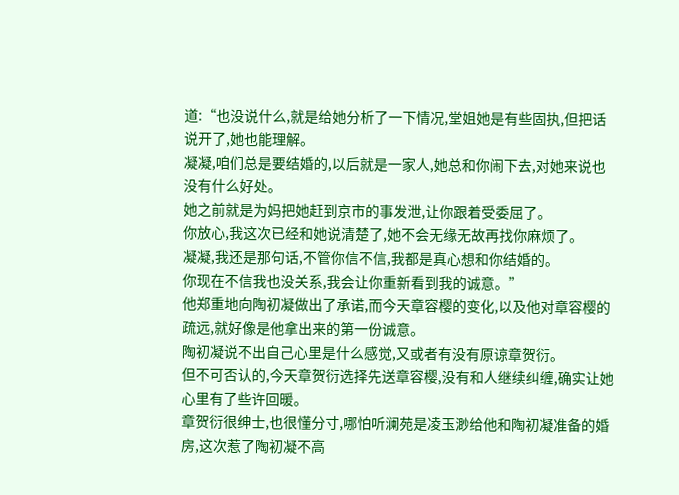道:“也没说什么,就是给她分析了一下情况,堂姐她是有些固执,但把话说开了,她也能理解。
凝凝,咱们总是要结婚的,以后就是一家人,她总和你闹下去,对她来说也没有什么好处。
她之前就是为妈把她赶到京市的事发泄,让你跟着受委屈了。
你放心,我这次已经和她说清楚了,她不会无缘无故再找你麻烦了。
凝凝,我还是那句话,不管你信不信,我都是真心想和你结婚的。
你现在不信我也没关系,我会让你重新看到我的诚意。”
他郑重地向陶初凝做出了承诺,而今天章容樱的变化,以及他对章容樱的疏远,就好像是他拿出来的第一份诚意。
陶初凝说不出自己心里是什么感觉,又或者有没有原谅章贺衍。
但不可否认的,今天章贺衍选择先送章容樱,没有和人继续纠缠,确实让她心里有了些许回暖。
章贺衍很绅士,也很懂分寸,哪怕听澜苑是凌玉渺给他和陶初凝准备的婚房,这次惹了陶初凝不高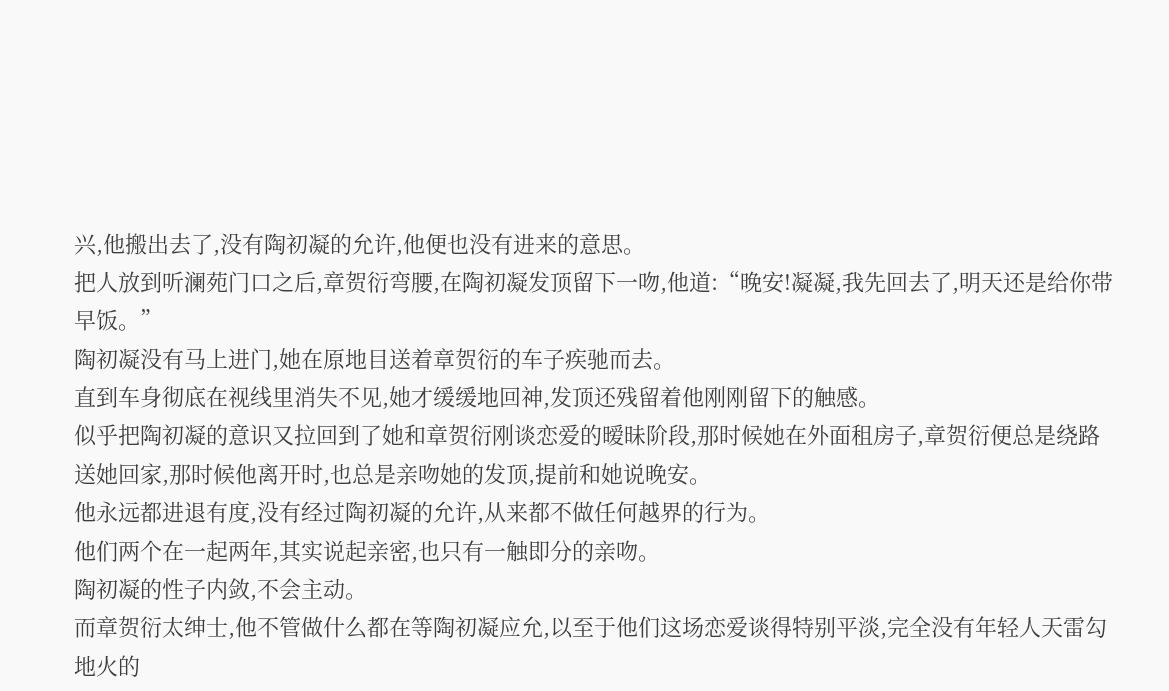兴,他搬出去了,没有陶初凝的允许,他便也没有进来的意思。
把人放到听澜苑门口之后,章贺衍弯腰,在陶初凝发顶留下一吻,他道:“晚安!凝凝,我先回去了,明天还是给你带早饭。”
陶初凝没有马上进门,她在原地目送着章贺衍的车子疾驰而去。
直到车身彻底在视线里消失不见,她才缓缓地回神,发顶还残留着他刚刚留下的触感。
似乎把陶初凝的意识又拉回到了她和章贺衍刚谈恋爱的暧昧阶段,那时候她在外面租房子,章贺衍便总是绕路送她回家,那时候他离开时,也总是亲吻她的发顶,提前和她说晚安。
他永远都进退有度,没有经过陶初凝的允许,从来都不做任何越界的行为。
他们两个在一起两年,其实说起亲密,也只有一触即分的亲吻。
陶初凝的性子内敛,不会主动。
而章贺衍太绅士,他不管做什么都在等陶初凝应允,以至于他们这场恋爱谈得特别平淡,完全没有年轻人天雷勾地火的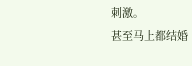刺激。
甚至马上都结婚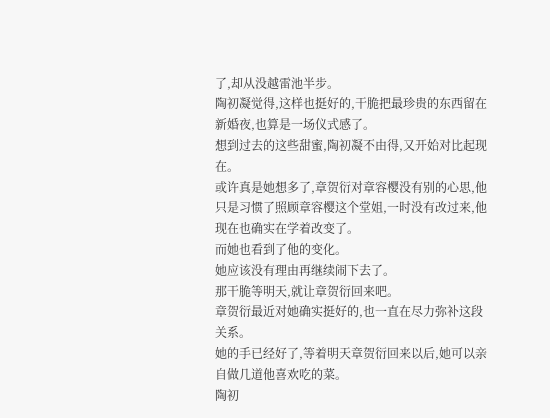了,却从没越雷池半步。
陶初凝觉得,这样也挺好的,干脆把最珍贵的东西留在新婚夜,也算是一场仪式感了。
想到过去的这些甜蜜,陶初凝不由得,又开始对比起现在。
或许真是她想多了,章贺衍对章容樱没有别的心思,他只是习惯了照顾章容樱这个堂姐,一时没有改过来,他现在也确实在学着改变了。
而她也看到了他的变化。
她应该没有理由再继续闹下去了。
那干脆等明天,就让章贺衍回来吧。
章贺衍最近对她确实挺好的,也一直在尽力弥补这段关系。
她的手已经好了,等着明天章贺衍回来以后,她可以亲自做几道他喜欢吃的菜。
陶初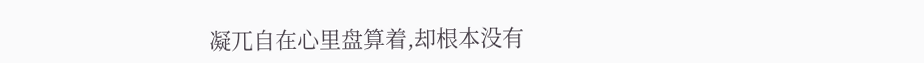凝兀自在心里盘算着,却根本没有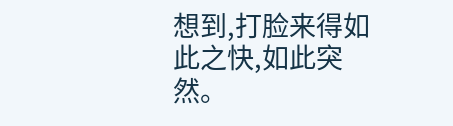想到,打脸来得如此之快,如此突然。